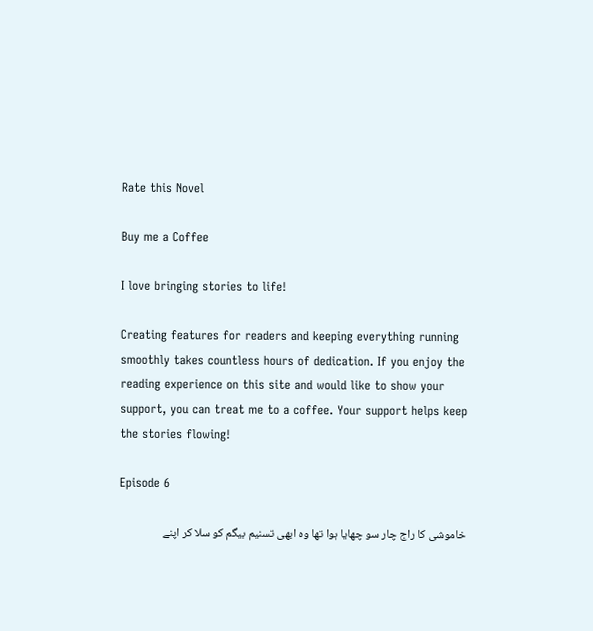Rate this Novel

Buy me a Coffee

I love bringing stories to life!

Creating features for readers and keeping everything running smoothly takes countless hours of dedication. If you enjoy the reading experience on this site and would like to show your support, you can treat me to a coffee. Your support helps keep the stories flowing!

Episode 6

خاموشی کا راج چار سو چھایا ہوا تھا وہ ابھی تسنیم بیگم کو سلا کر اپنے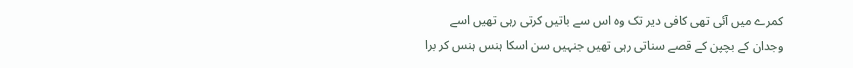کمرے میں آئی تھی کافی دیر تک وہ اس سے باتیں کرتی رہی تھیں اسے وجدان کے بچپن کے قصے سناتی رہی تھیں جنہیں سن اسکا ہنس ہنس کر برا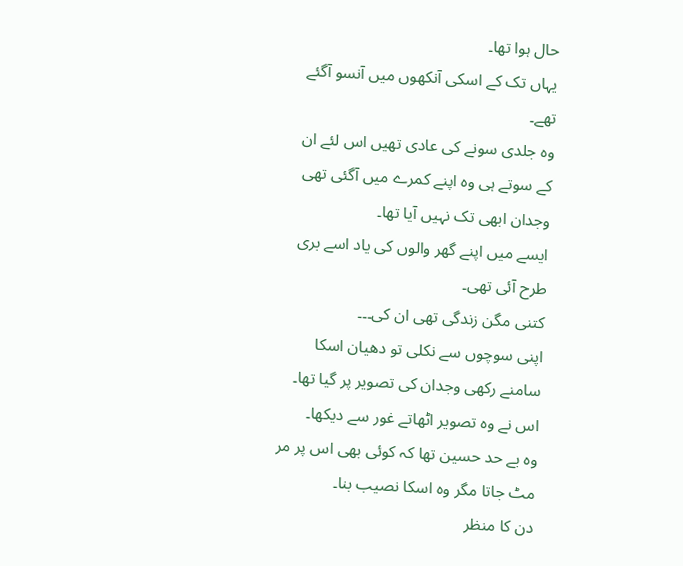حال ہوا تھا۔
یہاں تک کے اسکی آنکھوں میں آنسو آگئے تھے۔
وہ جلدی سونے کی عادی تھیں اس لئے ان کے سوتے ہی وہ اپنے کمرے میں آگئی تھی وجدان ابھی تک نہیں آیا تھا۔
ایسے میں اپنے گھر والوں کی یاد اسے بری طرح آئی تھی۔
کتنی مگن زندگی تھی ان کی۔۔۔
اپنی سوچوں سے نکلی تو دھیان اسکا سامنے رکھی وجدان کی تصویر پر گیا تھا۔
اس نے وہ تصویر اٹھاتے غور سے دیکھا۔
وہ بے حد حسین تھا کہ کوئی بھی اس پر مر مٹ جاتا مگر وہ اسکا نصیب بنا۔
دن کا منظر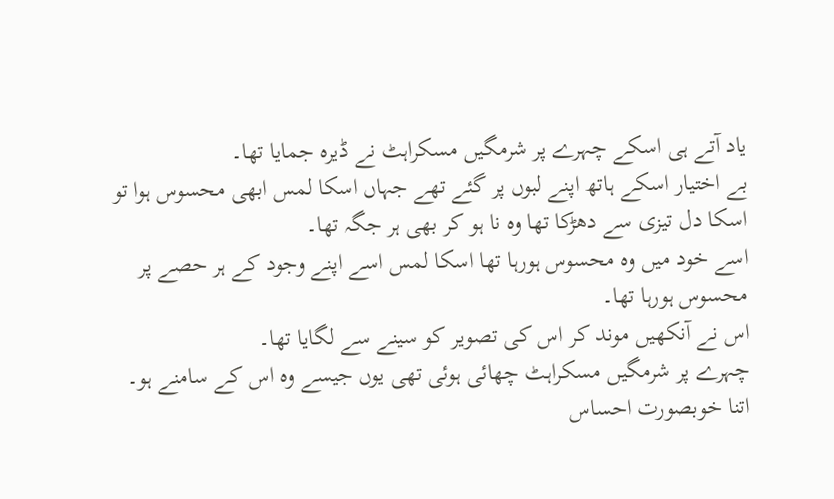یاد آتے ہی اسکے چہرے پر شرمگیں مسکراہٹ نے ڈیرہ جمایا تھا۔
بے اختیار اسکے ہاتھ اپنے لبوں پر گئے تھے جہاں اسکا لمس ابھی محسوس ہوا تو اسکا دل تیزی سے دھڑکا تھا وہ نا ہو کر بھی ہر جگہ تھا۔
اسے خود میں وہ محسوس ہورہا تھا اسکا لمس اسے اپنے وجود کے ہر حصے پر محسوس ہورہا تھا۔
اس نے آنکھیں موند کر اس کی تصویر کو سینے سے لگایا تھا۔
چہرے پر شرمگیں مسکراہٹ چھائی ہوئی تھی یوں جیسے وہ اس کے سامنے ہو۔
اتنا خوبصورت احساس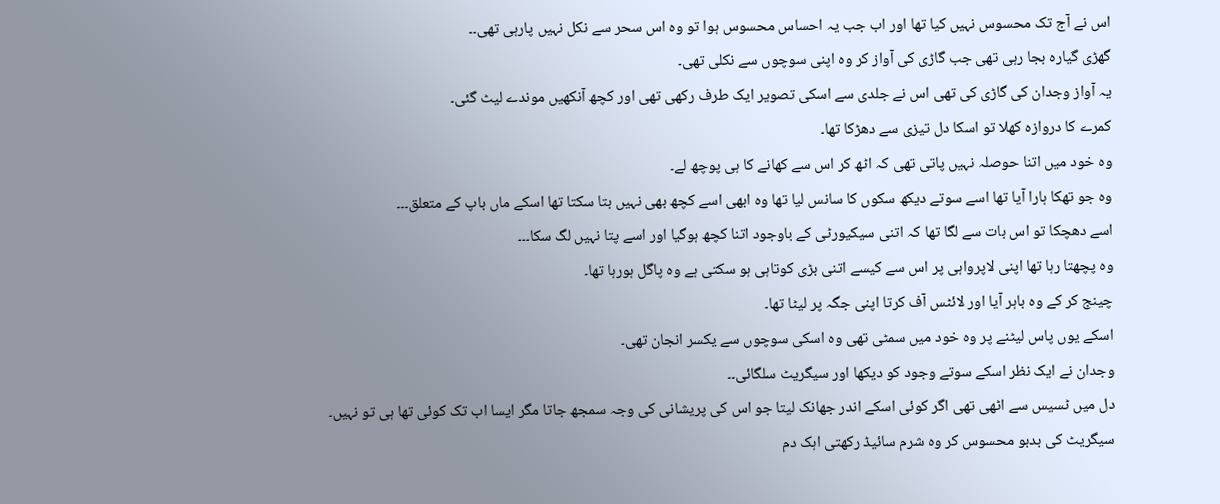اس نے آج تک محسوس نہیں کیا تھا اور اب جب یہ احساس محسوس ہوا تو وہ اس سحر سے نکل نہیں پارہی تھی۔۔
گھڑی گیارہ بجا رہی تھی جب گاڑی کی آواز کر وہ اپنی سوچوں سے نکلی تھی۔
یہ آواز وجدان کی گاڑی کی تھی اس نے جلدی سے اسکی تصویر ایک طرف رکھی تھی اور کچھ آنکھیں موندے لیٹ گئی۔
کمرے کا دروازہ کھلا تو اسکا دل تیزی سے دھڑکا تھا۔
وہ خود میں اتنا حوصلہ نہیں پاتی تھی کہ اٹھ کر اس سے کھانے کا ہی پوچھ لے۔
وہ جو تھکا ہارا آیا تھا اسے سوتے دیکھ سکوں کا سانس لیا تھا وہ ابھی اسے کچھ بھی نہیں بتا سکتا تھا اسکے ماں باپ کے متعلق۔۔۔
اسے دھچکا تو اس بات سے لگا تھا کہ اتنی سیکیورٹی کے باوجود اتنا کچھ ہوگیا اور اسے پتا نہیں لگ سکا۔۔۔
وہ پچھتا رہا تھا اپنی لاپرواہی پر اس سے کیسے اتنی بڑی کوتاہی ہو سکتی ہے وہ پاگل ہورہا تھا۔
چینج کر کے وہ باہر آیا اور لائٹس آف کرتا اپنی جگہ پر لیٹا تھا۔
اسکے یوں پاس لیٹنے پر وہ خود میں سمٹی تھی وہ اسکی سوچوں سے یکسر انجان تھی۔
وجدان نے ایک نظر اسکے سوتے وجود کو دیکھا اور سیگریٹ سلگائی۔۔
دل میں ٹسیس سے اٹھی تھی اگر کوئی اسکے اندر جھانک لیتا جو اس کی پریشانی کی وجہ سمجھ جاتا مگر ایسا اب تک کوئی تھا ہی تو نہیں۔
سیگریٹ کی بدبو محسوس کر وہ شرم سائیڈ رکھتی اہک دم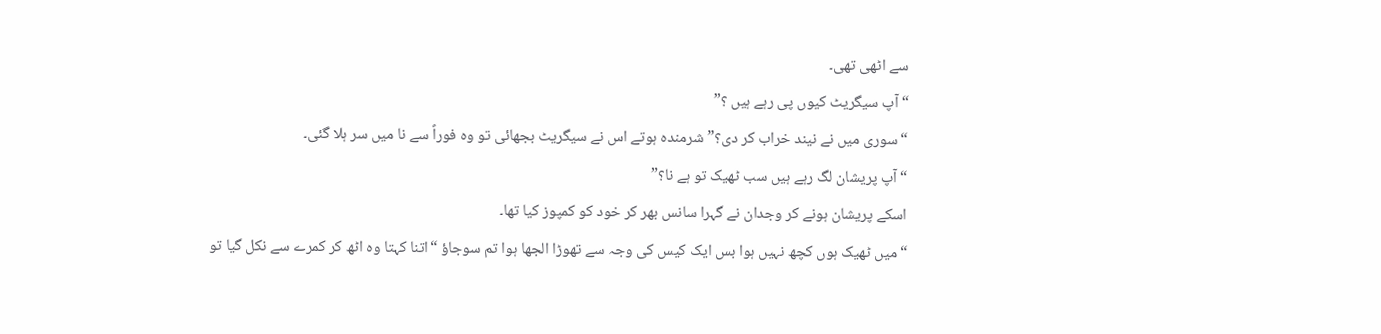سے اٹھی تھی۔
“آپ سیگریٹ کیوں پی رہے ہیں ؟”
“سوری میں نے نیند خراب کر دی؟”شرمندہ ہوتے اس نے سیگریٹ بجھائی تو وہ فوراً سے نا میں سر ہلا گئی۔
“آپ پریشان لگ رہے ہیں سب ٹھیک تو ہے نا؟”
اسکے پریشان ہونے کر وجدان نے گہرا سانس بھر کر خود کو کمپوز کیا تھا۔
“میں ٹھیک ہوں کچھ نہیں ہوا بس ایک کیس کی وجہ سے تھوڑا الجھا ہوا تم سوجاؤ “اتنا کہتا وہ اٹھ کر کمرے سے نکل گیا تو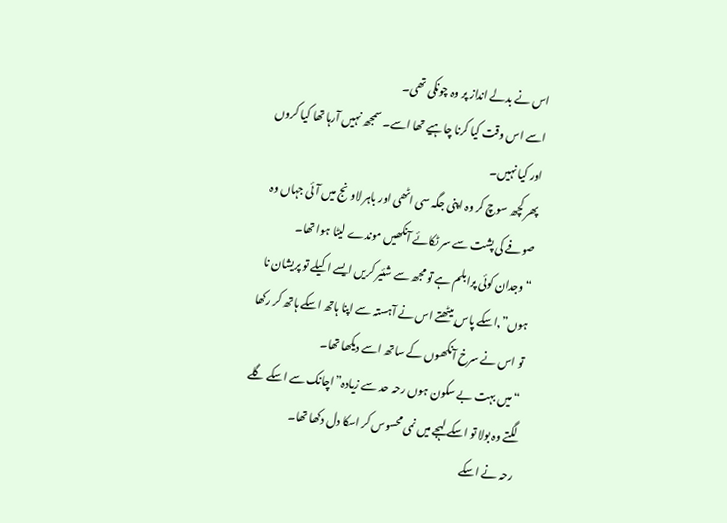اس نے بدلے انداز پر وہ چونکی تھی۔
اسے اس وقت کیا کرنا چاہیے تھا اسے۔ سمجھ نہیں آرہا تھا کیا کروں اور کیا نہیں۔
پھر کچھ سوچ کر وہ اپنی جگہ سی اٹھی اور باہر لاونج میں آئی جہاں وہ صوفے کی پشت سے سر ٹکائے آنکھیں موندے لیٹا ہوا تھا۔
“وجدان کوئی پرابلم ہے تو مجھ سے شئیر کریں ایسے اکیلے تو پریشان نا ہوں”,اسکے پاس بیٹھتے اس نے آہستہ سے اپنا ہاتھ اسکے ہاتھ کر رکھا تو اس نے سرخ آنکھوں کے ساتھ اسے دیکھا تھا۔
“میں بہت بے سکون ہوں رحہ حد سے زیادہ”اچانک سے اسکے گلے لگتے وہ بولا تو اسکے لہجے میں نمی محسوس کر اسکا دل دکھا تھا۔
رحہ نے اسکے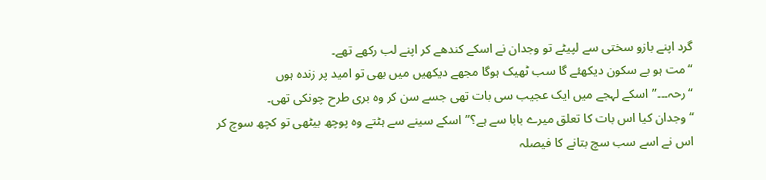گرد اپنے بازو سختی سے لپیٹے تو وجدان نے اسکے کندھے کر اپنے لب رکھے تھے۔
“مت ہو بے سکون دیکھئے گا سب ٹھیک ہوگا مجھے دیکھیں میں بھی تو امید پر زندہ ہوں
“رحہ۔۔۔”اسکے لہجے میں ایک عجیب سی بات تھی جسے سن کر وہ بری طرح چونکی تھی۔
“وجدان کیا اس بات کا تعلق میرے بابا سے ہے؟”اسکے سینے سے ہٹتے وہ پوچھ بیٹھی تو کچھ سوچ کر اس نے اسے سب سچ بتانے کا فیصلہ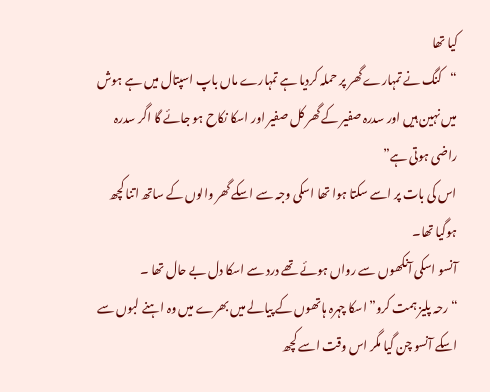کیا تھا
“کنگ نے تمہارے گھر پر حملہ کردیا ہے تمہارے ماں باپ اسپتال میں ہے ہوش میں نہین ہیں اور سدرہ صفیر کے گھر کل صفیر اور اسکا نکاح ہو جائے گا اگر سدرہ راضی ہوتی ہے”
اس کی بات پر اسے سکتا ہوا تھا اسکی وجہ سے اسکے گھر والوں کے ساتھ اتنا کچھ ہوگیا تھا۔
آنسو اسکی آنکھوں سے رواں ہوئے تھے درد سے اسکا دل بے حال تھا ۔
“رحہ پلیز ہمت کرو”اسکا چہرہ ہاتھوں کے پیالے میں بھرے میں وہ اہنے لبوں سے اسکے آنسو چن گیا مگر اس وقت اسے کچھ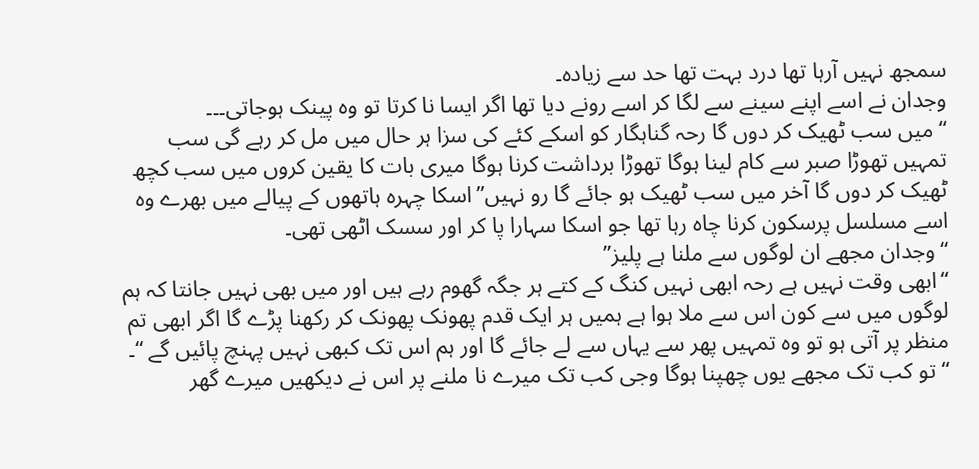سمجھ نہیں آرہا تھا درد بہت تھا حد سے زیادہ۔
وجدان نے اسے اپنے سینے سے لگا کر اسے رونے دیا تھا اگر ایسا نا کرتا تو وہ پینک ہوجاتی۔۔۔
“میں سب ٹھیک کر دوں گا رحہ گناہگار کو اسکے کئے کی سزا ہر حال میں مل کر رہے گی سب تمہیں تھوڑا صبر سے کام لینا ہوگا تھوڑا برداشت کرنا ہوگا میری بات کا یقین کروں میں سب کچھ ٹھیک کر دوں گا آخر میں سب ٹھیک ہو جائے گا رو نہیں”اسکا چہرہ ہاتھوں کے پیالے میں بھرے وہ اسے مسلسل پرسکون کرنا چاہ رہا تھا جو اسکا سہارا پا کر اور سسک اٹھی تھی۔
“وجدان مجھے ان لوگوں سے ملنا ہے پلیز”
“ابھی وقت نہیں ہے رحہ ابھی نہیں کنگ کے کتے ہر جگہ گھوم رہے ہیں اور میں بھی نہیں جانتا کہ ہم لوگوں میں سے کون اس سے ملا ہوا ہے ہمیں ہر ایک قدم پھونک پھونک کر رکھنا پڑے گا اگر ابھی تم منظر پر آتی ہو تو وہ تمہیں پھر سے یہاں سے لے جائے گا اور ہم اس تک کبھی نہیں پہنچ پائیں گے “۔
“تو کب تک مجھے یوں چھپنا ہوگا وجی کب تک میرے نا ملنے پر اس نے دیکھیں میرے گھر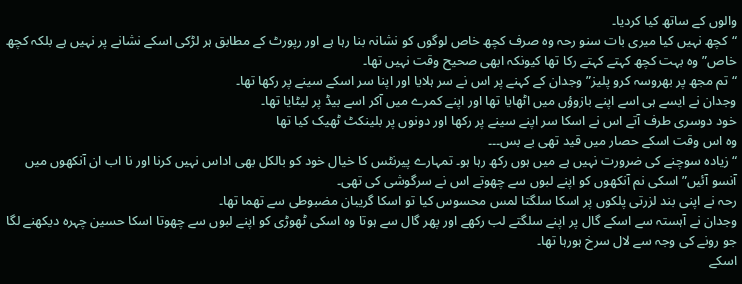والوں کے ساتھ کیا کردیا۔
“کچھ نہیں کیا میری بات سنو رحہ وہ صرف کچھ خاص لوگوں کو نشانہ بنا رہا ہے اور رپورٹ کے مطابق ہر لڑکی اسکے نشانے پر نہیں ہے بلکہ کچھ خاص”وہ بہت کچھ کہتے کہتے رکا تھا کیونکہ ابھی صحیح وقت نہیں تھا۔
“تم مجھ پر بھروسہ کرو پلیز”وجدان کے کہنے پر اس نے سر ہلایا اور اپنا سر اسکے سینے پر رکھا تھا۔
وجدان نے ایسے ہی اسے اپنے بازوؤں میں اٹھایا تھا اور اپنے کمرے میں آکر اسے بیڈ پر لیٹایا تھا۔
خود دوسری طرف آتے اس نے اسکا سر اپنے سینے پر رکھا اور دونوں پر بلینکٹ ٹھیک کیا تھا
وہ اس وقت اسکے حصار میں قید تھی بے بس۔۔۔
“زیادہ سوچنے کی ضرورت نہیں ہے میں ہوں رکھ رہا ہو۔ تمہارے پیرنٹس کا خیال خود کو بالکل بھی اداس نہیں کرنا اور نا اب ان آنکھوں میں آنسو آئیں”اسکی نم آنکھوں کو اپنے لبوں سے چھوتے اس نے سرگوشی کی تھی۔
رحہ نے اپنی بند لزرتی پلکوں پر اسکا سلگتا لمس محسوس کیا تو اسکا گریبان مضبوطی سے تھما تھا۔
وجدان نے آہستہ سے اسکے گال پر اپنے سلگتے لب رکھے اور پھر گال سے ہوتا وہ اسکی ٹھوڑی کو اپنے لبوں سے چھوتا اسکا حسین چہرہ دیکھنے لگا جو رونے کی وجہ سے لال سرخ ہورہا تھا۔
اسکے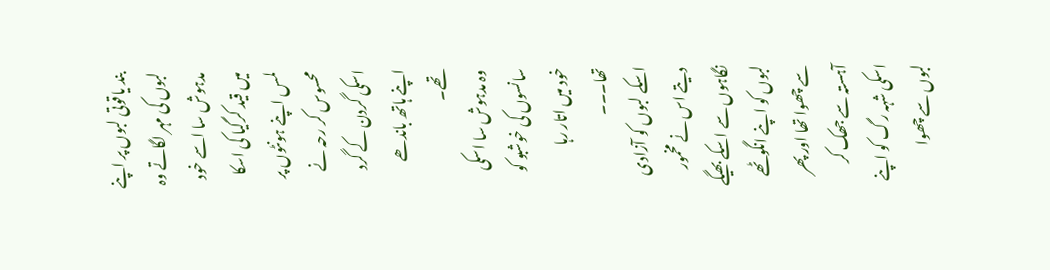بند یاقوتی لبوں پر اپنے لبوں کی مہر لگاتے وہ مدہوش سا اسے خود میں قید کرگیا کی اسکا لمس اپنے ہونٹوں پر محسوس کر رحہ نے اسکی گردن کے گرد اپنے ہاتھ باندھے تھے۔
وہ مدہوش سا اسکی سانسوں کی خوشبو کو خود میں اتار رہا تھا۔۔۔
اسکے لبوں کو آزادی دیتے اس نے مخمور نگاہوں سے اسکے بھیگے لبوں کو اپنے انگوٹھے سے چھوا تھا اور پھر آہستہ سے جھک کر اسکی شہہ رگ کو اپنے لبوں سے چھوا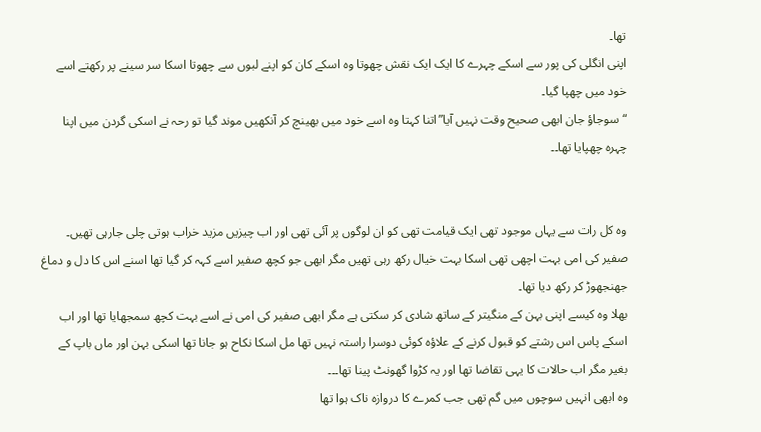تھا۔
اپنی انگلی کی پور سے اسکے چہرے کا ایک ایک نقش چھوتا وہ اسکے کان کو اپنے لبوں سے چھوتا اسکا سر سینے پر رکھتے اسے خود میں چھپا گیا۔
“سوجاؤ جان ابھی صحیح وقت نہیں آیا”اتنا کہتا وہ اسے خود میں بھینچ کر آنکھیں موند گیا تو رحہ نے اسکی گردن میں اپنا چہرہ چھپایا تھا۔۔


وہ کل رات سے یہاں موجود تھی ایک قیامت تھی کو ان لوگوں پر آئی تھی اور اب چیزیں مزید خراب ہوتی چلی جارہی تھیں۔
صفیر کی امی بہت اچھی تھی اسکا بہت خیال رکھ رہی تھیں مگر ابھی جو کچھ صفیر اسے کہہ کر گیا تھا اسنے اس کا دل و دماغ جھنجھوڑ کر رکھ دیا تھا۔
بھلا وہ کیسے اپنی بہن کے منگیتر کے ساتھ شادی کر سکتی ہے مگر ابھی صفیر کی امی نے اسے بہت کچھ سمجھایا تھا اور اب اسکے پاس اس رشتے کو قبول کرنے کے علاؤہ کوئی دوسرا راستہ نہیں تھا مل اسکا نکاح ہو جانا تھا اسکی بہن اور ماں باپ کے بغیر مگر اب حالات کا یہی تقاضا تھا اور یہ کڑوا گھونٹ پینا تھا۔۔۔
وہ ابھی انہیں سوچوں میں گم تھی جب کمرے کا دروازہ ناک ہوا تھا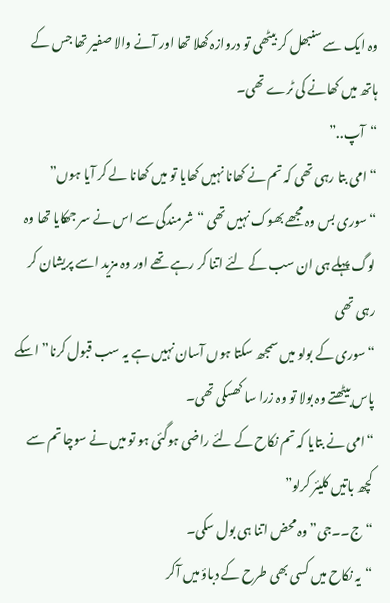وہ ایک سے سنبھل کر بیٹھی تو دروازہ کھلا تھا اور آنے والا صفیر تھا جس کے ہاتھ میں کھانے کی ٹرے تھی۔
“آپ..”
“امی بتا رہی تھی کہ تم نے کھانا نہیں کھایا تو میں کھانا لے کر آیا ہوں”
“سوری بس وہ مجھے بھوک نہیں تھی “شرمندگی سے اس نے سر جھکایا تھا وہ لوگ پہلے ہی ان سب کے لئے اتنا کر رہے تھے اور وہ مزید اسے پریشان کر رہی تھی
“سوری کے بولو میں سمجھ سکتا ہوں آسان نہیں ہے یہ سب قبول کرنا”اسکے پاس بیٹھتے وہ بولا تو وہ زرا سا کھسکی تھی۔
“امی نے بتایا کہ تم نکاح کے لئے راضی ہوگئی ہو تو میں نے سوچا تم سے کچھ باتیں کلیئر کرلو”
“ج۔۔جی”وہ محض اتنا ہی بول سکی۔
“یہ نکاح میں کسی بھی طرح کے دباؤ میں آکر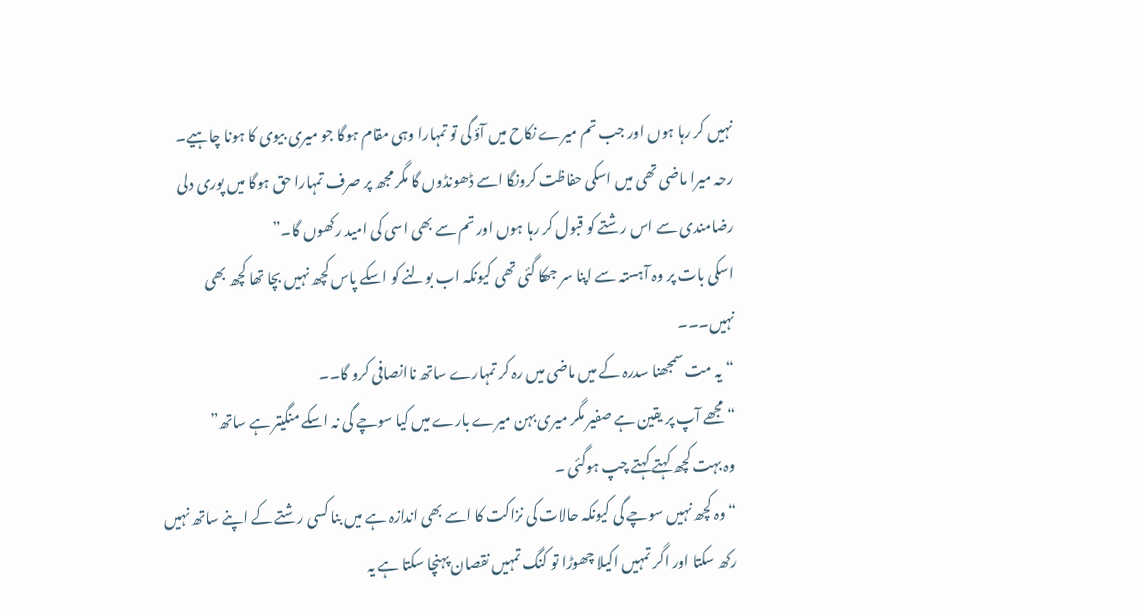نہیں کر رہا ہوں اور جب تم میرے نکاح میں آؤ گی تو تمہارا وہی مقام ہوگا جو میری بیوی کا ہونا چاہیے۔
رحہ میرا ماضی تھی میں اسکی حفاظت کرونگا اسے ڈھونڈوں گا مگر مجھ پر صرف تمہارا حق ہوگا میں پوری دلی رضامندی سے اس رشتے کو قبول کر رہا ہوں اور تم سے بھی اسی کی امید رکھوں گا۔”
اسکی بات پر وہ آہستہ سے اپنا سر جھکا گئی تھی کیونکہ اب بولنے کو اسکے پاس کچھ نہیں بچا تھا کچھ بھی نہیں۔۔۔
“یہ مت سمجھنا سدرہ کے میں ماضی میں رہ کر تمہارے ساتھ ناانصافی کرو گا۔۔
“مجھے آپ پر یقین ہے صفیر مگر میری بہن میرے بارے میں کیا سوچے گی نہ اسکے منگیتر ہے ساتھ”
وہ بہت کچھ کہتے کہتے چپ ہوگئی ۔
“وہ کچھ نہیں سوچے گی کیونکہ حالات کی نزاکت کا اسے بھی اندازہ ہے میں بنا کسی رشتے کے اپنے ساتھ نہیں رکھ سکتا اور اگر تمہیں اکیلا چھوڑا تو کنگ تمہیں نقصان پہنچا سکتا ہے یہ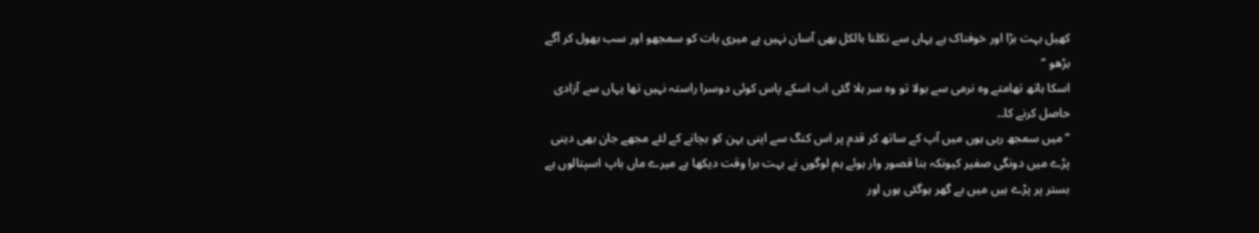کھیل بہت بڑا اور خوفناک ہے یہاں سے نکلنا بالکل بھی آسان نہیں ہے میری بات کو سمجھو اور سب بھول کر آگے بڑھو “
اسکا ہاتھ تھامتے وہ نرمی سے بولا تو وہ سر ہلا گئی اب اسکے پاس کوئی دوسرا راستہ نہیں تھا یہاں سے آزادی حاصل کرنے کا۔۔
“میں سمجھ رہی ہوں میں آپ کے ساتھ کر قدم پر اس کنگ سے اپنی بہن کو بچانے کے لئے مجھے جان بھی دینی پڑے میں دونگی صفیر کیونکہ بنا قصور وار ہوئے ہم لوگوں نے بہت برا وقت دیکھا ہے میرے ماں باپ اسپتالوں ہے بستر پر پڑے ہیں میں بے گھر ہوگئی ہوں اور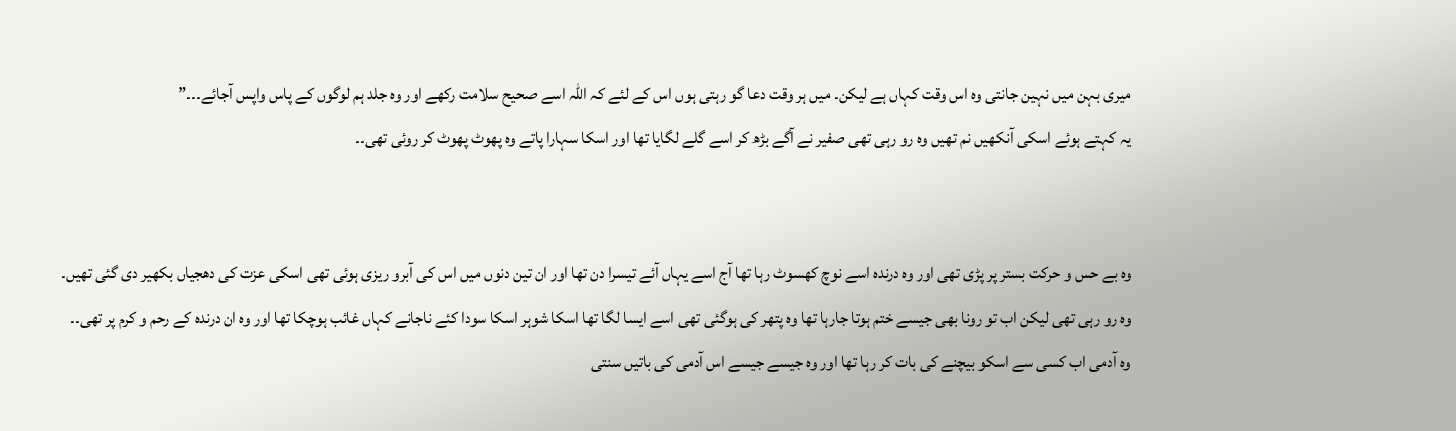میری بہن میں نہین جانتی وہ اس وقت کہاں ہے لیکن۔ میں ہر وقت دعا گو رہتی ہوں اس کے لئے کہ اللہ اسے صحیح سلامت رکھے اور وہ جلد ہم لوگوں کے پاس واپس آجائے۔۔۔”
یہ کہتے ہوئے اسکی آنکھیں نم تھیں وہ رو رہی تھی صفیر نے آگے بڑھ کر اسے گلے لگایا تھا اور اسکا سہارا پاتے وہ پھوٹ پھوٹ کر روئی تھی۔۔


وہ بے حس و حرکت بستر پر پڑی تھی اور وہ درندہ اسے نوچ کھسوٹ رہا تھا آج اسے یہاں آئے تیسرا دن تھا اور ان تین دنوں میں اس کی آبرو ریزی ہوئی تھی اسکی عزت کی دھجیاں بکھیر دی گئی تھیں۔
وہ رو رہی تھی لیکن اب تو رونا بھی جیسے ختم ہوتا جارہا تھا وہ پتھر کی ہوگئی تھی اسے ایسا لگا تھا اسکا شوہر اسکا سودا کئے ناجانے کہاں غائب ہوچکا تھا اور وہ ان درندہ کے رحم و کرم پر تھی۔۔
وہ آدمی اب کسی سے اسکو بیچنے کی بات کر رہا تھا اور وہ جیسے جیسے اس آدمی کی باتیں سنتی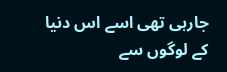جارہی تھی اسے اس دنیا کے لوگوں سے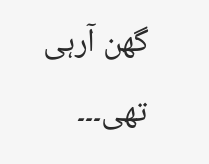گھن آرہی تھی۔۔۔